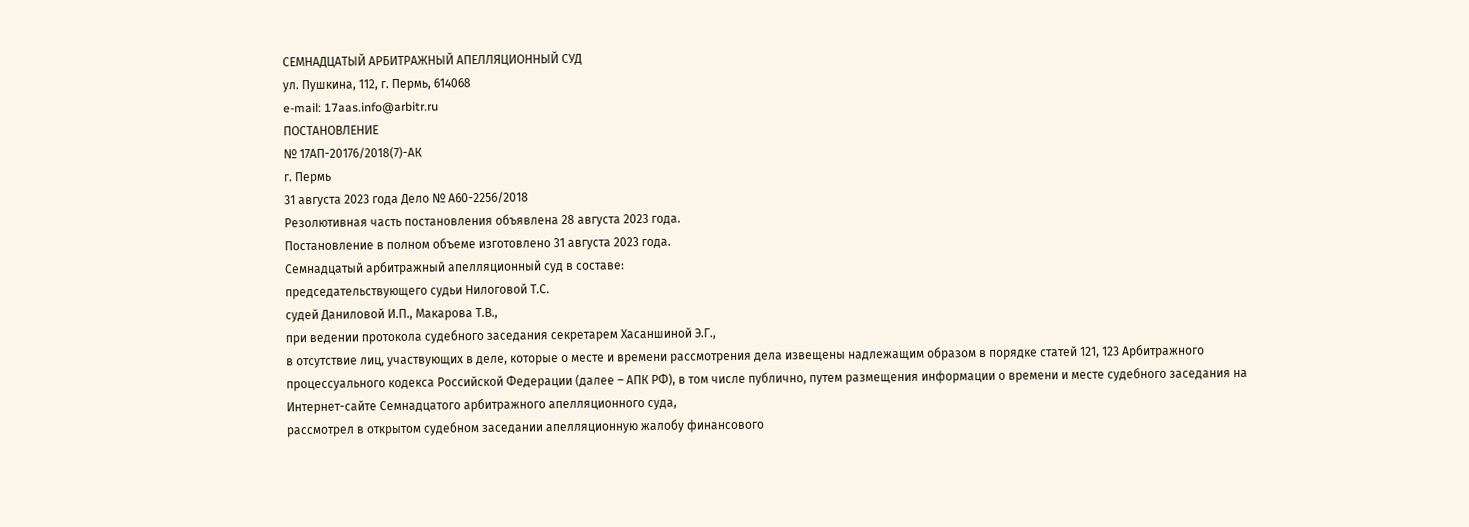СЕМНАДЦАТЫЙ АРБИТРАЖНЫЙ АПЕЛЛЯЦИОННЫЙ СУД
ул. Пушкина, 112, г. Пермь, 614068
e-mail: 17aas.info@arbitr.ru
ПОСТАНОВЛЕНИЕ
№ 17АП-20176/2018(7)-АК
г. Пермь
31 августа 2023 года Дело № А60-2256/2018
Резолютивная часть постановления объявлена 28 августа 2023 года.
Постановление в полном объеме изготовлено 31 августа 2023 года.
Семнадцатый арбитражный апелляционный суд в составе:
председательствующего судьи Нилоговой Т.С.
судей Даниловой И.П., Макарова Т.В.,
при ведении протокола судебного заседания секретарем Хасаншиной Э.Г.,
в отсутствие лиц, участвующих в деле, которые о месте и времени рассмотрения дела извещены надлежащим образом в порядке статей 121, 123 Арбитражного процессуального кодекса Российской Федерации (далее – АПК РФ), в том числе публично, путем размещения информации о времени и месте судебного заседания на Интернет-сайте Семнадцатого арбитражного апелляционного суда,
рассмотрел в открытом судебном заседании апелляционную жалобу финансового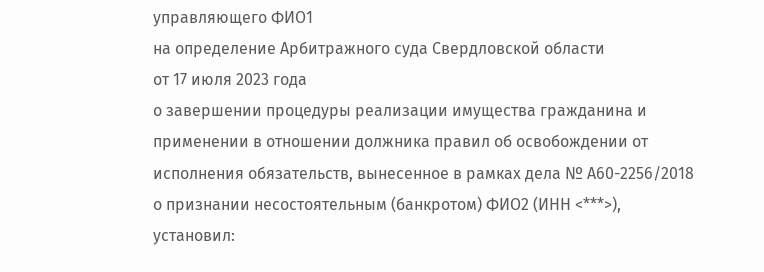управляющего ФИО1
на определение Арбитражного суда Свердловской области
от 17 июля 2023 года
о завершении процедуры реализации имущества гражданина и применении в отношении должника правил об освобождении от исполнения обязательств, вынесенное в рамках дела № А60-2256/2018
о признании несостоятельным (банкротом) ФИО2 (ИНН <***>),
установил: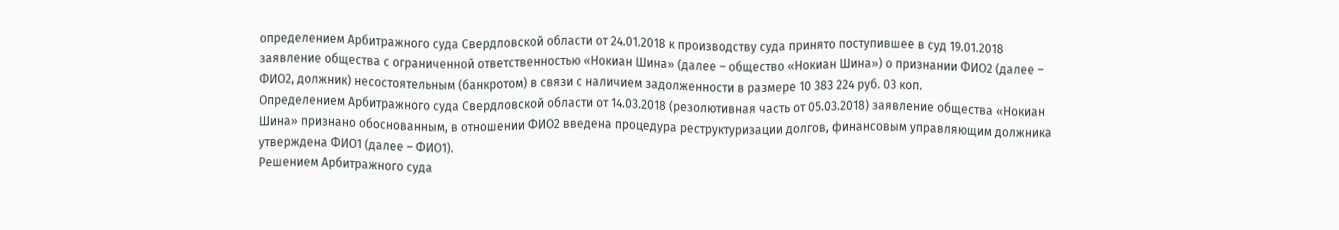определением Арбитражного суда Свердловской области от 24.01.2018 к производству суда принято поступившее в суд 19.01.2018 заявление общества с ограниченной ответственностью «Нокиан Шина» (далее – общество «Нокиан Шина») о признании ФИО2 (далее – ФИО2, должник) несостоятельным (банкротом) в связи с наличием задолженности в размере 10 383 224 руб. 03 коп.
Определением Арбитражного суда Свердловской области от 14.03.2018 (резолютивная часть от 05.03.2018) заявление общества «Нокиан Шина» признано обоснованным, в отношении ФИО2 введена процедура реструктуризации долгов, финансовым управляющим должника утверждена ФИО1 (далее – ФИО1).
Решением Арбитражного суда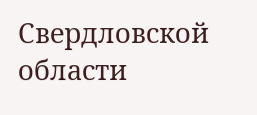Свердловской области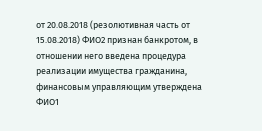от 20.08.2018 (резолютивная часть от 15.08.2018) ФИО2 признан банкротом, в отношении него введена процедура реализации имущества гражданина, финансовым управляющим утверждена ФИО1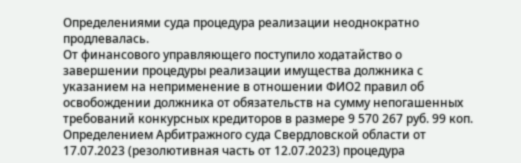Определениями суда процедура реализации неоднократно продлевалась.
От финансового управляющего поступило ходатайство о завершении процедуры реализации имущества должника с указанием на неприменение в отношении ФИО2 правил об освобождении должника от обязательств на сумму непогашенных требований конкурсных кредиторов в размере 9 570 267 руб. 99 коп.
Определением Арбитражного суда Свердловской области от 17.07.2023 (резолютивная часть от 12.07.2023) процедура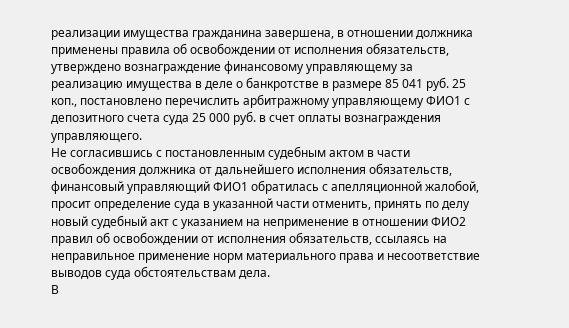реализации имущества гражданина завершена, в отношении должника применены правила об освобождении от исполнения обязательств, утверждено вознаграждение финансовому управляющему за реализацию имущества в деле о банкротстве в размере 85 041 руб. 25 коп., постановлено перечислить арбитражному управляющему ФИО1 с депозитного счета суда 25 000 руб. в счет оплаты вознаграждения управляющего.
Не согласившись с постановленным судебным актом в части освобождения должника от дальнейшего исполнения обязательств, финансовый управляющий ФИО1 обратилась с апелляционной жалобой, просит определение суда в указанной части отменить, принять по делу новый судебный акт с указанием на неприменение в отношении ФИО2 правил об освобождении от исполнения обязательств, ссылаясь на неправильное применение норм материального права и несоответствие выводов суда обстоятельствам дела.
В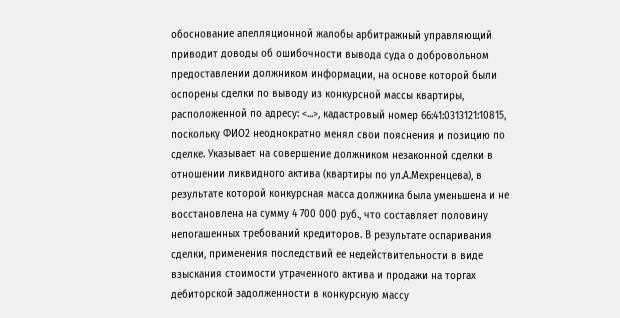обоснование апелляционной жалобы арбитражный управляющий приводит доводы об ошибочности вывода суда о добровольном предоставлении должником информации, на основе которой были оспорены сделки по выводу из конкурсной массы квартиры, расположенной по адресу: <...>, кадастровый номер 66:41:0313121:10815, поскольку ФИО2 неоднократно менял свои пояснения и позицию по сделке. Указывает на совершение должником незаконной сделки в отношении ликвидного актива (квартиры по ул.А.Мехренцева), в результате которой конкурсная масса должника была уменьшена и не восстановлена на сумму 4 700 000 руб., что составляет половину непогашенных требований кредиторов. В результате оспаривания сделки, применения последствий ее недействительности в виде взыскания стоимости утраченного актива и продажи на торгах дебиторской задолженности в конкурсную массу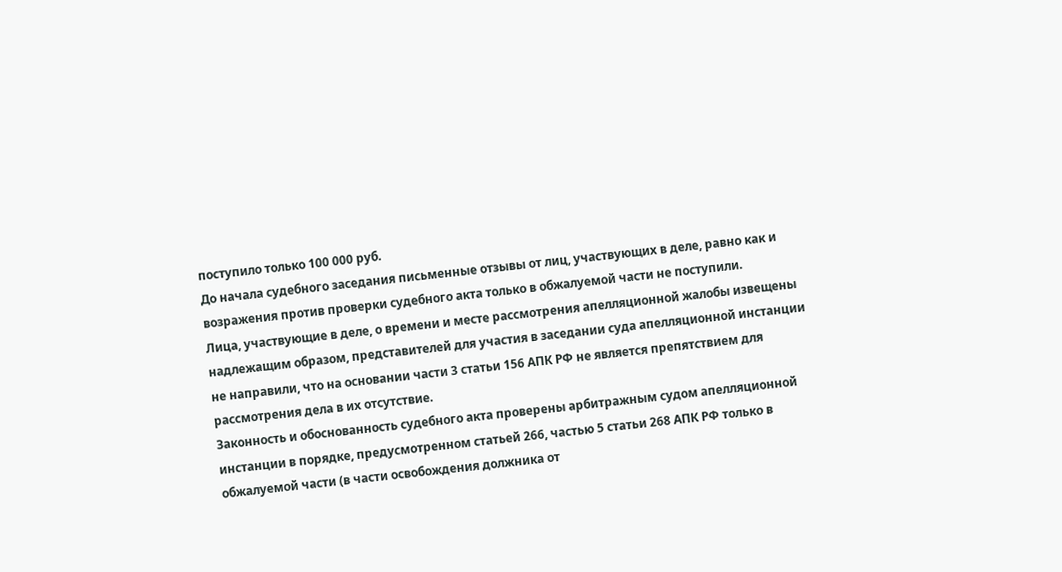поступило только 100 000 руб.
До начала судебного заседания письменные отзывы от лиц, участвующих в деле, равно как и возражения против проверки судебного акта только в обжалуемой части не поступили.
Лица, участвующие в деле, о времени и месте рассмотрения апелляционной жалобы извещены надлежащим образом, представителей для участия в заседании суда апелляционной инстанции не направили, что на основании части 3 статьи 156 АПК РФ не является препятствием для рассмотрения дела в их отсутствие.
Законность и обоснованность судебного акта проверены арбитражным судом апелляционной инстанции в порядке, предусмотренном статьей 266, частью 5 статьи 268 АПК РФ только в обжалуемой части (в части освобождения должника от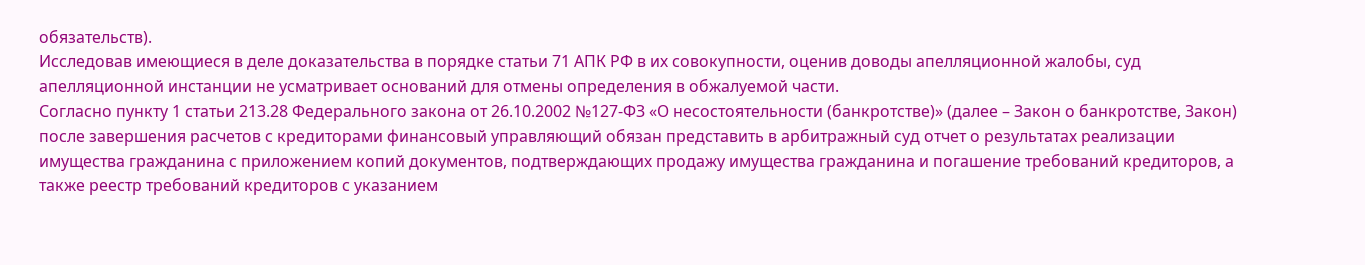обязательств).
Исследовав имеющиеся в деле доказательства в порядке статьи 71 АПК РФ в их совокупности, оценив доводы апелляционной жалобы, суд апелляционной инстанции не усматривает оснований для отмены определения в обжалуемой части.
Согласно пункту 1 статьи 213.28 Федерального закона от 26.10.2002 №127-ФЗ «О несостоятельности (банкротстве)» (далее – Закон о банкротстве, Закон) после завершения расчетов с кредиторами финансовый управляющий обязан представить в арбитражный суд отчет о результатах реализации имущества гражданина с приложением копий документов, подтверждающих продажу имущества гражданина и погашение требований кредиторов, а также реестр требований кредиторов с указанием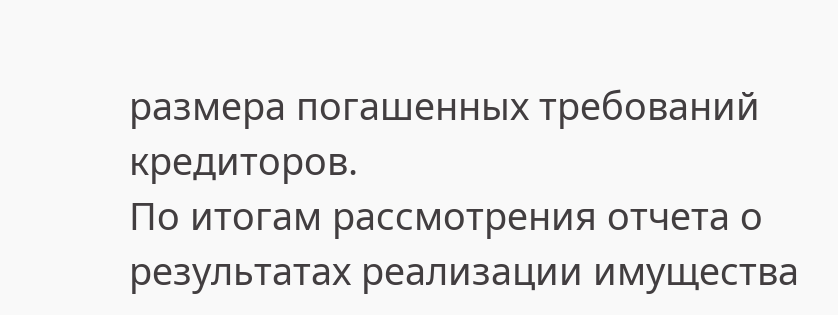размера погашенных требований кредиторов.
По итогам рассмотрения отчета о результатах реализации имущества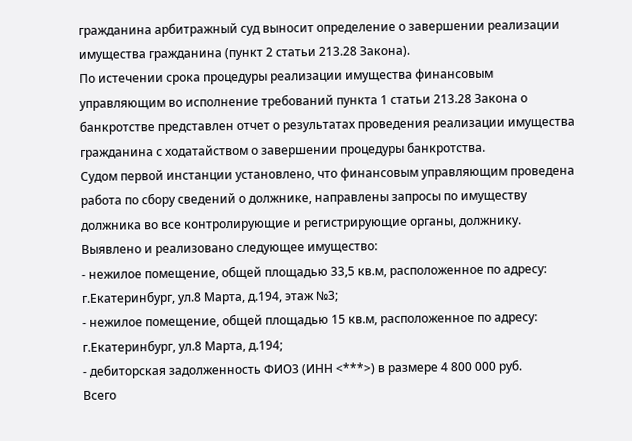гражданина арбитражный суд выносит определение о завершении реализации имущества гражданина (пункт 2 статьи 213.28 Закона).
По истечении срока процедуры реализации имущества финансовым управляющим во исполнение требований пункта 1 статьи 213.28 Закона о банкротстве представлен отчет о результатах проведения реализации имущества гражданина с ходатайством о завершении процедуры банкротства.
Судом первой инстанции установлено, что финансовым управляющим проведена работа по сбору сведений о должнике, направлены запросы по имуществу должника во все контролирующие и регистрирующие органы, должнику.
Выявлено и реализовано следующее имущество:
- нежилое помещение, общей площадью 33,5 кв.м, расположенное по адресу: г.Екатеринбург, ул.8 Марта, д.194, этаж №3;
- нежилое помещение, общей площадью 15 кв.м, расположенное по адресу: г.Екатеринбург, ул.8 Марта, д.194;
- дебиторская задолженность ФИО3 (ИНН <***>) в размере 4 800 000 руб.
Всего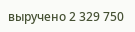выручено 2 329 750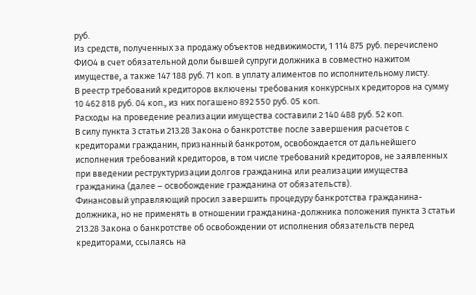руб.
Из средств, полученных за продажу объектов недвижимости, 1 114 875 руб. перечислено ФИО4 в счет обязательной доли бывшей супруги должника в совместно нажитом имуществе, а также 147 188 руб. 71 коп. в уплату алиментов по исполнительному листу.
В реестр требований кредиторов включены требования конкурсных кредиторов на сумму 10 462 818 руб. 04 коп., из них погашено 892 550 руб. 05 коп.
Расходы на проведение реализации имущества составили 2 140 488 руб. 52 коп.
В силу пункта 3 статьи 213.28 Закона о банкротстве после завершения расчетов с кредиторами гражданин, признанный банкротом, освобождается от дальнейшего исполнения требований кредиторов, в том числе требований кредиторов, не заявленных при введении реструктуризации долгов гражданина или реализации имущества гражданина (далее – освобождение гражданина от обязательств).
Финансовый управляющий просил завершить процедуру банкротства гражданина-должника, но не применять в отношении гражданина-должника положения пункта 3 статьи 213.28 Закона о банкротстве об освобождении от исполнения обязательств перед кредиторами, ссылаясь на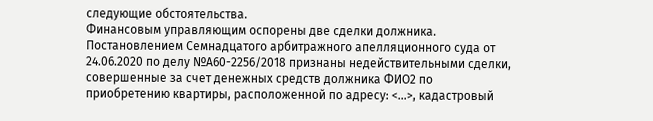следующие обстоятельства.
Финансовым управляющим оспорены две сделки должника.
Постановлением Семнадцатого арбитражного апелляционного суда от 24.06.2020 по делу №А60-2256/2018 признаны недействительными сделки, совершенные за счет денежных средств должника ФИО2 по приобретению квартиры, расположенной по адресу: <...>, кадастровый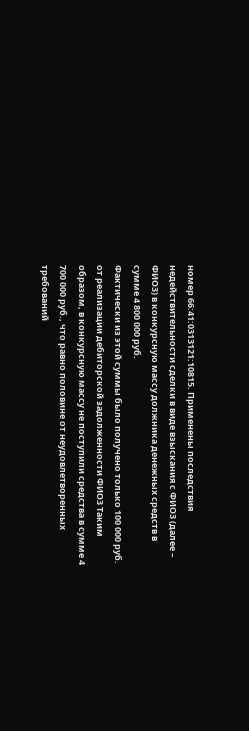номер 66:41:0313121:10815. Применены последствия недействительности сделки в виде взыскания с ФИО3 (далее – ФИО3) в конкурсную массу должника денежных средств в сумме 4 800 000 руб.
Фактически из этой суммы было получено только 100 000 руб. от реализации дебиторской задолженности ФИО3 Таким образом, в конкурсную массу не поступили средства в сумме 4 700 000 руб., что равно половине от неудовлетворенных требований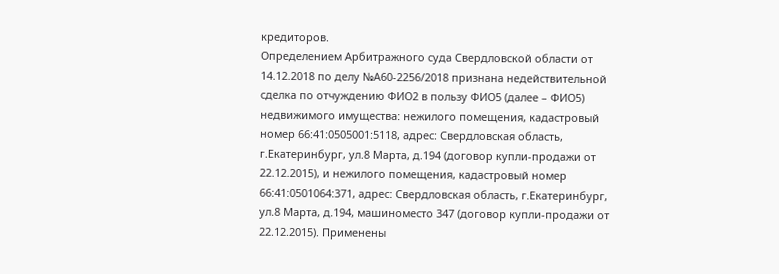кредиторов.
Определением Арбитражного суда Свердловской области от 14.12.2018 по делу №А60-2256/2018 признана недействительной сделка по отчуждению ФИО2 в пользу ФИО5 (далее – ФИО5) недвижимого имущества: нежилого помещения, кадастровый номер 66:41:0505001:5118, адрес: Свердловская область, г.Екатеринбург, ул.8 Марта, д.194 (договор купли-продажи от 22.12.2015), и нежилого помещения, кадастровый номер 66:41:0501064:371, адрес: Свердловская область, г.Екатеринбург, ул.8 Марта, д.194, машиноместо 347 (договор купли-продажи от 22.12.2015). Применены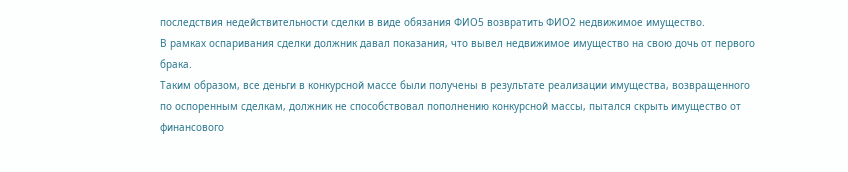последствия недействительности сделки в виде обязания ФИО5 возвратить ФИО2 недвижимое имущество.
В рамках оспаривания сделки должник давал показания, что вывел недвижимое имущество на свою дочь от первого брака.
Таким образом, все деньги в конкурсной массе были получены в результате реализации имущества, возвращенного по оспоренным сделкам, должник не способствовал пополнению конкурсной массы, пытался скрыть имущество от финансового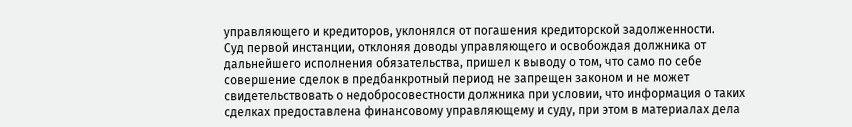управляющего и кредиторов, уклонялся от погашения кредиторской задолженности.
Суд первой инстанции, отклоняя доводы управляющего и освобождая должника от дальнейшего исполнения обязательства, пришел к выводу о том, что само по себе совершение сделок в предбанкротный период не запрещен законом и не может свидетельствовать о недобросовестности должника при условии, что информация о таких сделках предоставлена финансовому управляющему и суду, при этом в материалах дела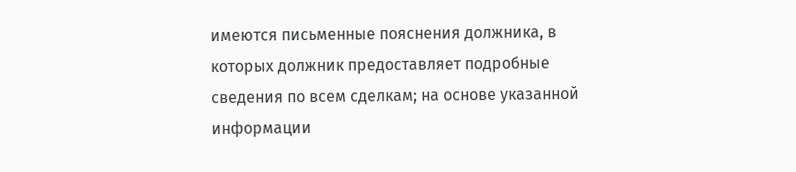имеются письменные пояснения должника, в которых должник предоставляет подробные сведения по всем сделкам; на основе указанной информации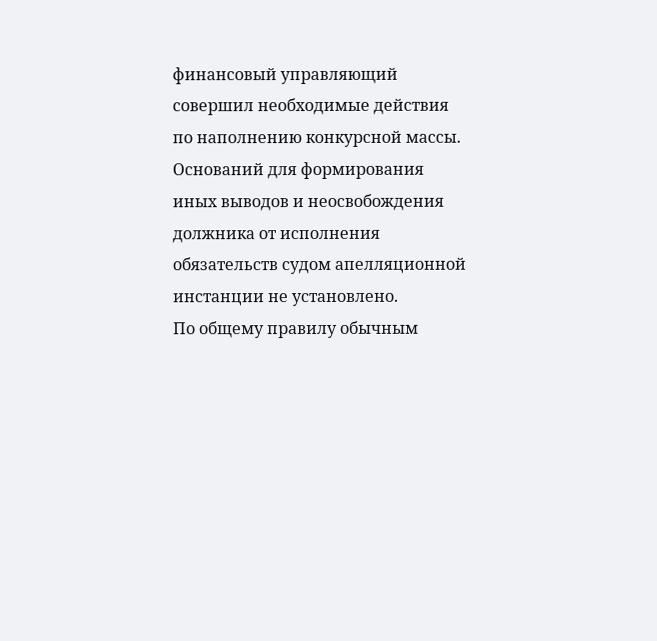финансовый управляющий совершил необходимые действия по наполнению конкурсной массы.
Оснований для формирования иных выводов и неосвобождения должника от исполнения обязательств судом апелляционной инстанции не установлено.
По общему правилу обычным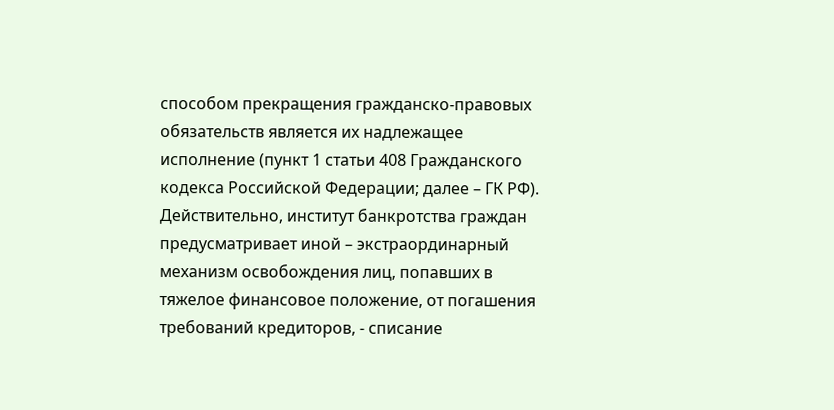способом прекращения гражданско-правовых обязательств является их надлежащее исполнение (пункт 1 статьи 408 Гражданского кодекса Российской Федерации; далее – ГК РФ).
Действительно, институт банкротства граждан предусматривает иной – экстраординарный механизм освобождения лиц, попавших в тяжелое финансовое положение, от погашения требований кредиторов, - списание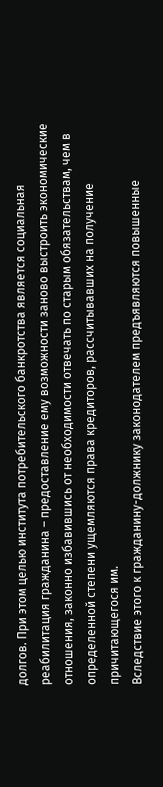долгов. При этом целью института потребительского банкротства является социальная реабилитация гражданина – предоставление ему возможности заново выстроить экономические отношения, законно избавившись от необходимости отвечать по старым обязательствам, чем в определенной степени ущемляются права кредиторов, рассчитывавших на получение причитающегося им.
Вследствие этого к гражданину-должнику законодателем предъявляются повышенные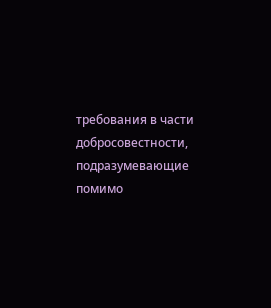требования в части добросовестности, подразумевающие помимо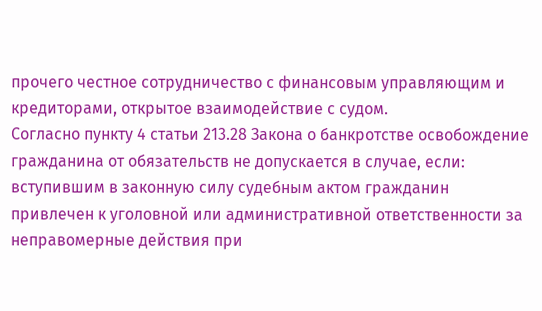прочего честное сотрудничество с финансовым управляющим и кредиторами, открытое взаимодействие с судом.
Согласно пункту 4 статьи 213.28 Закона о банкротстве освобождение гражданина от обязательств не допускается в случае, если:
вступившим в законную силу судебным актом гражданин привлечен к уголовной или административной ответственности за неправомерные действия при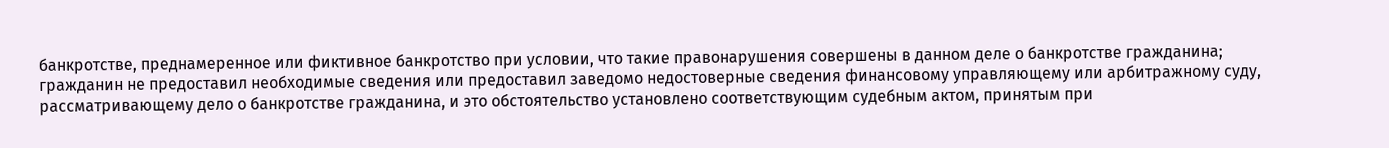банкротстве, преднамеренное или фиктивное банкротство при условии, что такие правонарушения совершены в данном деле о банкротстве гражданина;
гражданин не предоставил необходимые сведения или предоставил заведомо недостоверные сведения финансовому управляющему или арбитражному суду, рассматривающему дело о банкротстве гражданина, и это обстоятельство установлено соответствующим судебным актом, принятым при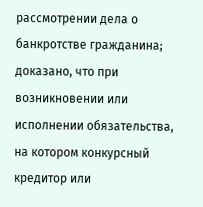рассмотрении дела о банкротстве гражданина;
доказано, что при возникновении или исполнении обязательства, на котором конкурсный кредитор или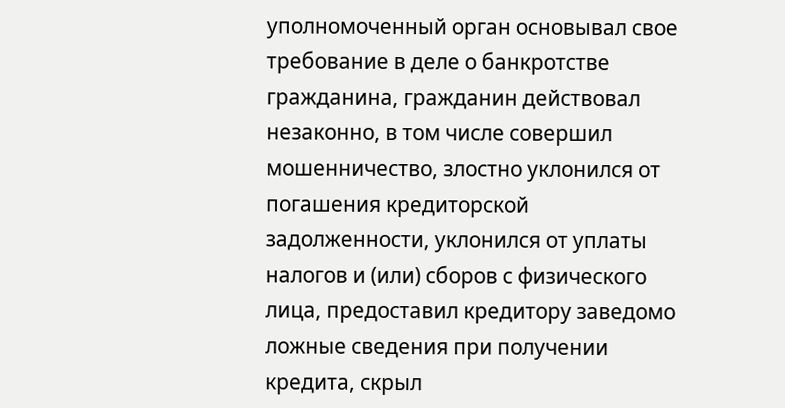уполномоченный орган основывал свое требование в деле о банкротстве гражданина, гражданин действовал незаконно, в том числе совершил мошенничество, злостно уклонился от погашения кредиторской задолженности, уклонился от уплаты налогов и (или) сборов с физического лица, предоставил кредитору заведомо ложные сведения при получении кредита, скрыл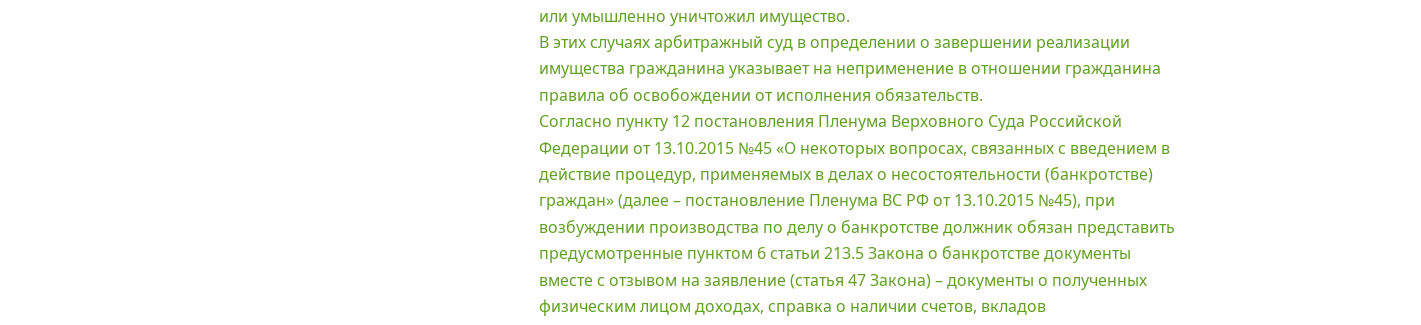или умышленно уничтожил имущество.
В этих случаях арбитражный суд в определении о завершении реализации имущества гражданина указывает на неприменение в отношении гражданина правила об освобождении от исполнения обязательств.
Согласно пункту 12 постановления Пленума Верховного Суда Российской Федерации от 13.10.2015 №45 «О некоторых вопросах, связанных с введением в действие процедур, применяемых в делах о несостоятельности (банкротстве) граждан» (далее – постановление Пленума ВС РФ от 13.10.2015 №45), при возбуждении производства по делу о банкротстве должник обязан представить предусмотренные пунктом 6 статьи 213.5 Закона о банкротстве документы вместе с отзывом на заявление (статья 47 Закона) – документы о полученных физическим лицом доходах, справка о наличии счетов, вкладов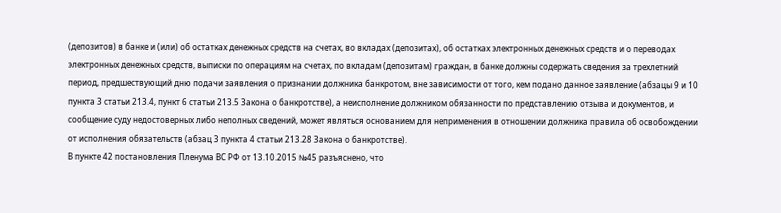(депозитов) в банке и (или) об остатках денежных средств на счетах, во вкладах (депозитах), об остатках электронных денежных средств и о переводах электронных денежных средств, выписки по операциям на счетах, по вкладам (депозитам) граждан, в банке должны содержать сведения за трехлетний период, предшествующий дню подачи заявления о признании должника банкротом, вне зависимости от того, кем подано данное заявление (абзацы 9 и 10 пункта 3 статьи 213.4, пункт 6 статьи 213.5 Закона о банкротстве), а неисполнение должником обязанности по представлению отзыва и документов, и сообщение суду недостоверных либо неполных сведений, может являться основанием для неприменения в отношении должника правила об освобождении от исполнения обязательств (абзац 3 пункта 4 статьи 213.28 Закона о банкротстве).
В пункте 42 постановления Пленума ВС РФ от 13.10.2015 №45 разъяснено, что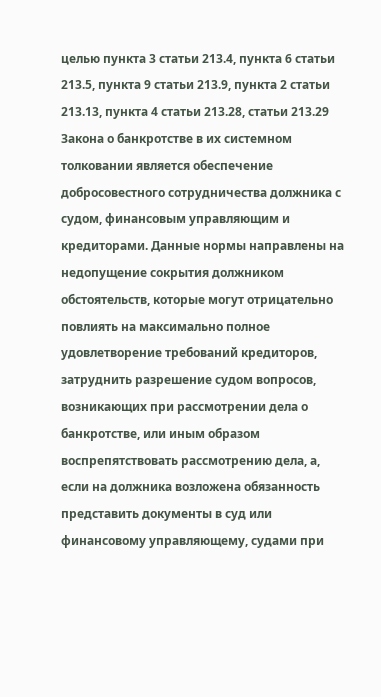целью пункта 3 статьи 213.4, пункта 6 статьи 213.5, пункта 9 статьи 213.9, пункта 2 статьи 213.13, пункта 4 статьи 213.28, статьи 213.29 Закона о банкротстве в их системном толковании является обеспечение добросовестного сотрудничества должника с судом, финансовым управляющим и кредиторами. Данные нормы направлены на недопущение сокрытия должником обстоятельств, которые могут отрицательно повлиять на максимально полное удовлетворение требований кредиторов, затруднить разрешение судом вопросов, возникающих при рассмотрении дела о банкротстве, или иным образом воспрепятствовать рассмотрению дела, а, если на должника возложена обязанность представить документы в суд или финансовому управляющему, судами при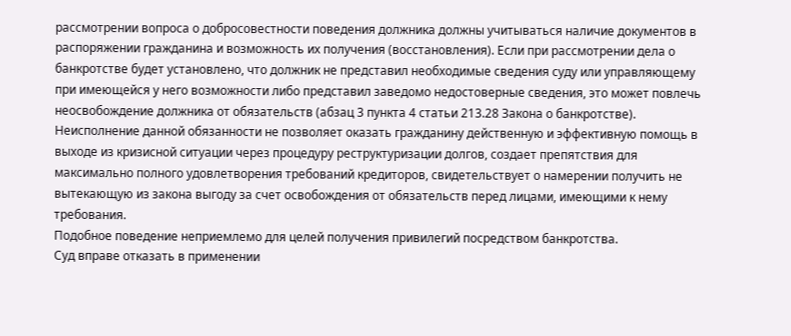рассмотрении вопроса о добросовестности поведения должника должны учитываться наличие документов в распоряжении гражданина и возможность их получения (восстановления). Если при рассмотрении дела о банкротстве будет установлено, что должник не представил необходимые сведения суду или управляющему при имеющейся у него возможности либо представил заведомо недостоверные сведения, это может повлечь неосвобождение должника от обязательств (абзац 3 пункта 4 статьи 213.28 Закона о банкротстве).
Неисполнение данной обязанности не позволяет оказать гражданину действенную и эффективную помощь в выходе из кризисной ситуации через процедуру реструктуризации долгов, создает препятствия для максимально полного удовлетворения требований кредиторов, свидетельствует о намерении получить не вытекающую из закона выгоду за счет освобождения от обязательств перед лицами, имеющими к нему требования.
Подобное поведение неприемлемо для целей получения привилегий посредством банкротства.
Суд вправе отказать в применении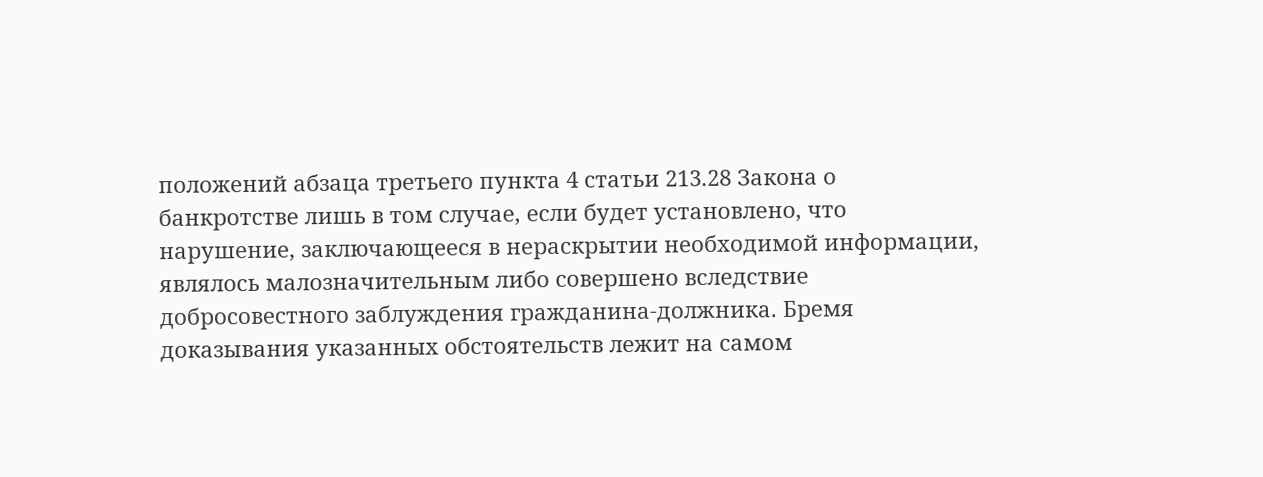положений абзаца третьего пункта 4 статьи 213.28 Закона о банкротстве лишь в том случае, если будет установлено, что нарушение, заключающееся в нераскрытии необходимой информации, являлось малозначительным либо совершено вследствие добросовестного заблуждения гражданина-должника. Бремя доказывания указанных обстоятельств лежит на самом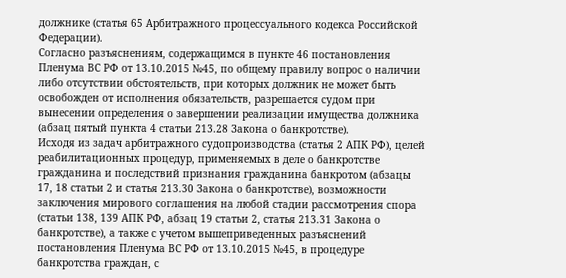должнике (статья 65 Арбитражного процессуального кодекса Российской Федерации).
Согласно разъяснениям, содержащимся в пункте 46 постановления Пленума ВС РФ от 13.10.2015 №45, по общему правилу вопрос о наличии либо отсутствии обстоятельств, при которых должник не может быть освобожден от исполнения обязательств, разрешается судом при вынесении определения о завершении реализации имущества должника (абзац пятый пункта 4 статьи 213.28 Закона о банкротстве).
Исходя из задач арбитражного судопроизводства (статья 2 АПК РФ), целей реабилитационных процедур, применяемых в деле о банкротстве гражданина и последствий признания гражданина банкротом (абзацы 17, 18 статьи 2 и статья 213.30 Закона о банкротстве), возможности заключения мирового соглашения на любой стадии рассмотрения спора (статьи 138, 139 АПК РФ, абзац 19 статьи 2, статья 213.31 Закона о банкротстве), а также с учетом вышеприведенных разъяснений постановления Пленума ВС РФ от 13.10.2015 №45, в процедуре банкротства граждан, с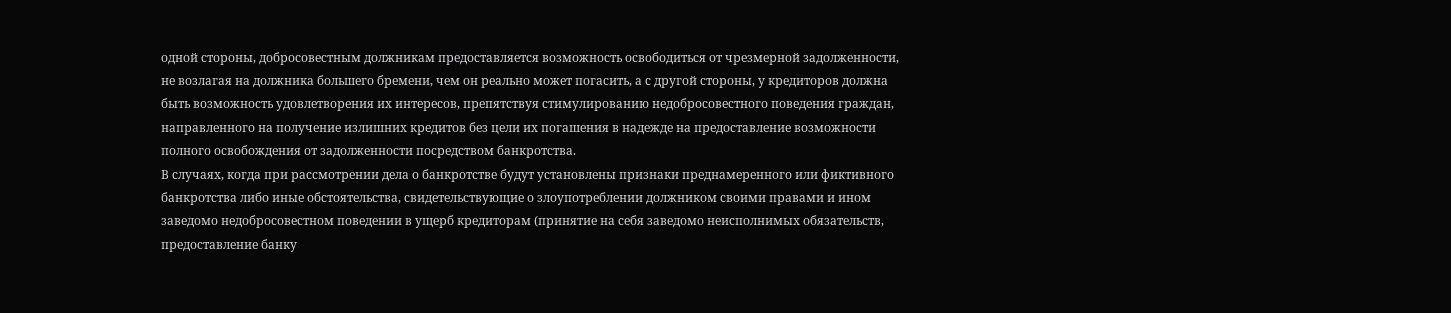одной стороны, добросовестным должникам предоставляется возможность освободиться от чрезмерной задолженности, не возлагая на должника большего бремени, чем он реально может погасить, а с другой стороны, у кредиторов должна быть возможность удовлетворения их интересов, препятствуя стимулированию недобросовестного поведения граждан, направленного на получение излишних кредитов без цели их погашения в надежде на предоставление возможности полного освобождения от задолженности посредством банкротства.
В случаях, когда при рассмотрении дела о банкротстве будут установлены признаки преднамеренного или фиктивного банкротства либо иные обстоятельства, свидетельствующие о злоупотреблении должником своими правами и ином заведомо недобросовестном поведении в ущерб кредиторам (принятие на себя заведомо неисполнимых обязательств, предоставление банку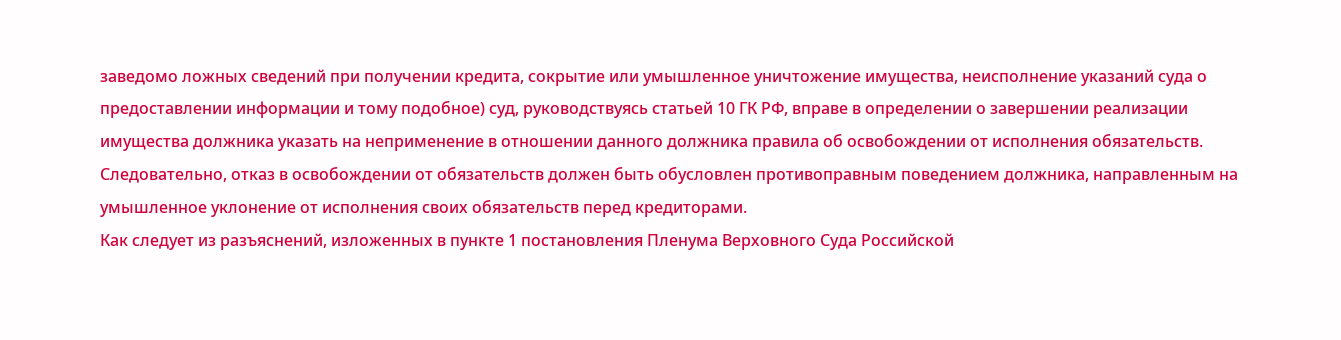заведомо ложных сведений при получении кредита, сокрытие или умышленное уничтожение имущества, неисполнение указаний суда о предоставлении информации и тому подобное) суд, руководствуясь статьей 10 ГК РФ, вправе в определении о завершении реализации имущества должника указать на неприменение в отношении данного должника правила об освобождении от исполнения обязательств.
Следовательно, отказ в освобождении от обязательств должен быть обусловлен противоправным поведением должника, направленным на умышленное уклонение от исполнения своих обязательств перед кредиторами.
Как следует из разъяснений, изложенных в пункте 1 постановления Пленума Верховного Суда Российской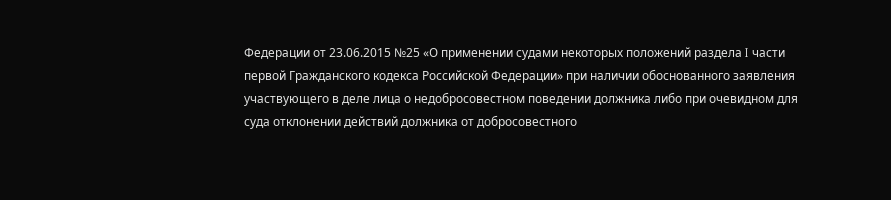Федерации от 23.06.2015 №25 «О применении судами некоторых положений раздела I части первой Гражданского кодекса Российской Федерации» при наличии обоснованного заявления участвующего в деле лица о недобросовестном поведении должника либо при очевидном для суда отклонении действий должника от добросовестного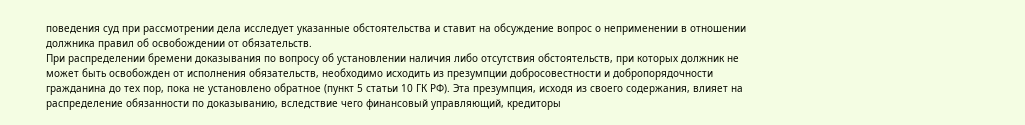поведения суд при рассмотрении дела исследует указанные обстоятельства и ставит на обсуждение вопрос о неприменении в отношении должника правил об освобождении от обязательств.
При распределении бремени доказывания по вопросу об установлении наличия либо отсутствия обстоятельств, при которых должник не может быть освобожден от исполнения обязательств, необходимо исходить из презумпции добросовестности и добропорядочности гражданина до тех пор, пока не установлено обратное (пункт 5 статьи 10 ГК РФ). Эта презумпция, исходя из своего содержания, влияет на распределение обязанности по доказыванию, вследствие чего финансовый управляющий, кредиторы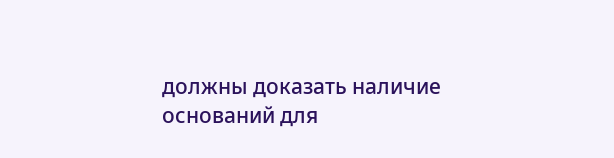должны доказать наличие оснований для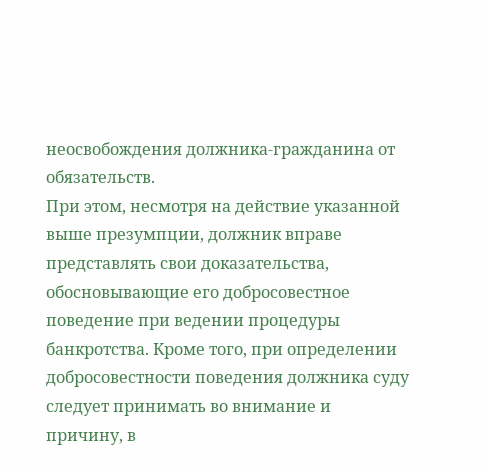неосвобождения должника-гражданина от обязательств.
При этом, несмотря на действие указанной выше презумпции, должник вправе представлять свои доказательства, обосновывающие его добросовестное поведение при ведении процедуры банкротства. Кроме того, при определении добросовестности поведения должника суду следует принимать во внимание и причину, в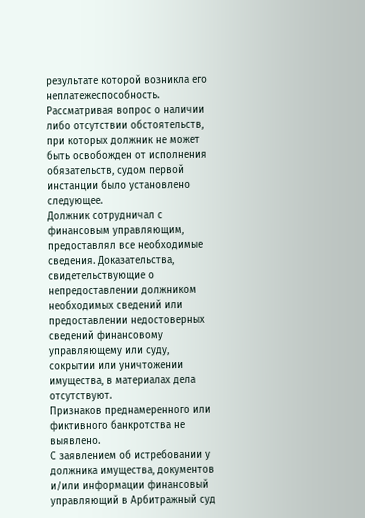результате которой возникла его неплатежеспособность.
Рассматривая вопрос о наличии либо отсутствии обстоятельств, при которых должник не может быть освобожден от исполнения обязательств, судом первой инстанции было установлено следующее.
Должник сотрудничал с финансовым управляющим, предоставлял все необходимые сведения. Доказательства, свидетельствующие о непредоставлении должником необходимых сведений или предоставлении недостоверных сведений финансовому управляющему или суду, сокрытии или уничтожении имущества, в материалах дела отсутствуют.
Признаков преднамеренного или фиктивного банкротства не выявлено.
С заявлением об истребовании у должника имущества, документов и/или информации финансовый управляющий в Арбитражный суд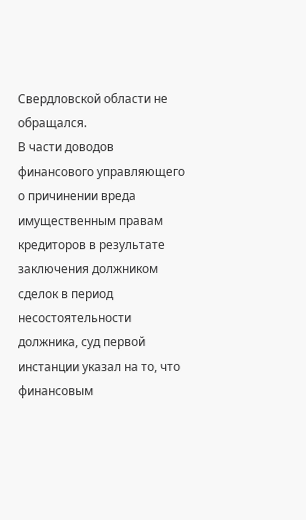Свердловской области не обращался.
В части доводов финансового управляющего о причинении вреда имущественным правам кредиторов в результате заключения должником сделок в период несостоятельности должника, суд первой инстанции указал на то, что финансовым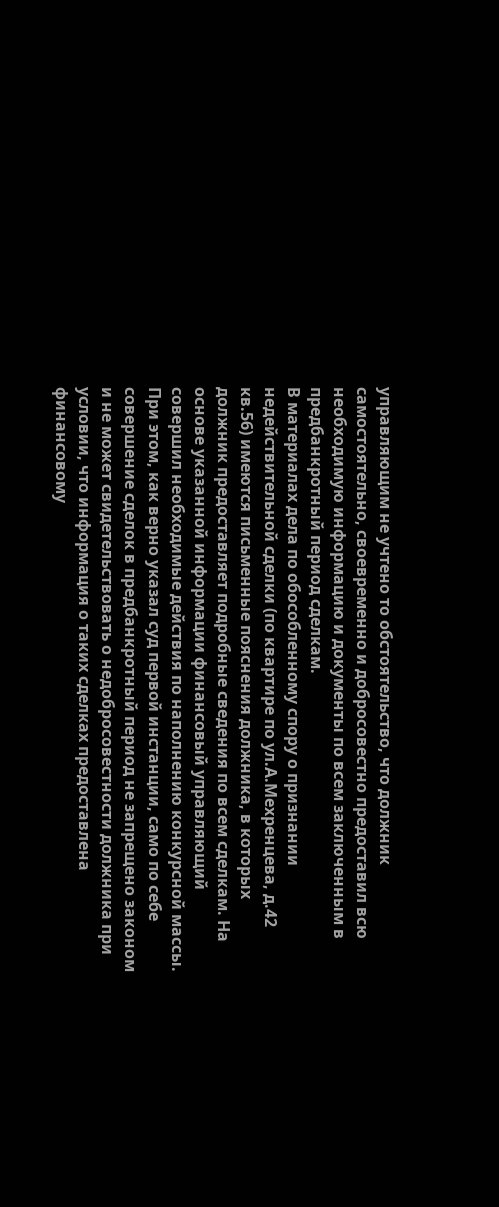управляющим не учтено то обстоятельство, что должник самостоятельно, своевременно и добросовестно предоставил всю необходимую информацию и документы по всем заключенным в предбанкротный период сделкам.
В материалах дела по обособленному спору о признании недействительной сделки (по квартире по ул.А.Мехренцева, д.42 кв.56) имеются письменные пояснения должника, в которых должник предоставляет подробные сведения по всем сделкам. На основе указанной информации финансовый управляющий совершил необходимые действия по наполнению конкурсной массы.
При этом, как верно указал суд первой инстанции, само по себе совершение сделок в предбанкротный период не запрещено законом и не может свидетельствовать о недобросовестности должника при условии, что информация о таких сделках предоставлена финансовому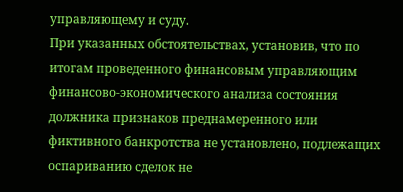управляющему и суду.
При указанных обстоятельствах, установив, что по итогам проведенного финансовым управляющим финансово-экономического анализа состояния должника признаков преднамеренного или фиктивного банкротства не установлено, подлежащих оспариванию сделок не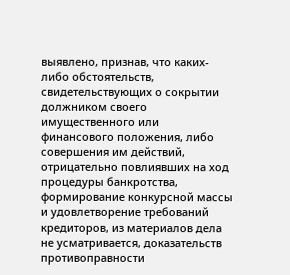выявлено, признав, что каких-либо обстоятельств, свидетельствующих о сокрытии должником своего имущественного или финансового положения, либо совершения им действий, отрицательно повлиявших на ход процедуры банкротства, формирование конкурсной массы и удовлетворение требований кредиторов, из материалов дела не усматривается, доказательств противоправности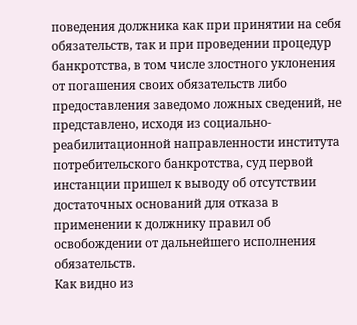поведения должника как при принятии на себя обязательств, так и при проведении процедур банкротства, в том числе злостного уклонения от погашения своих обязательств либо предоставления заведомо ложных сведений, не представлено, исходя из социально-реабилитационной направленности института потребительского банкротства, суд первой инстанции пришел к выводу об отсутствии достаточных оснований для отказа в применении к должнику правил об освобождении от дальнейшего исполнения обязательств.
Как видно из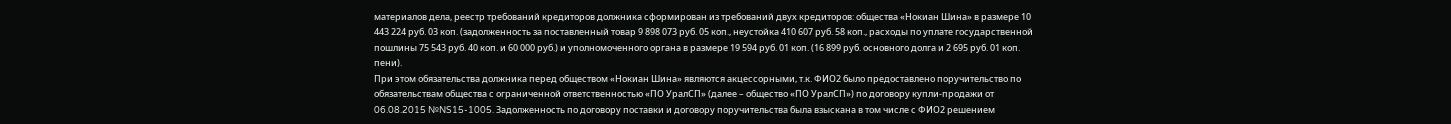материалов дела, реестр требований кредиторов должника сформирован из требований двух кредиторов: общества «Нокиан Шина» в размере 10 443 224 руб. 03 коп. (задолженность за поставленный товар 9 898 073 руб. 05 коп., неустойка 410 607 руб. 58 коп., расходы по уплате государственной пошлины 75 543 руб. 40 коп. и 60 000 руб.) и уполномоченного органа в размере 19 594 руб. 01 коп. (16 899 руб. основного долга и 2 695 руб. 01 коп. пени).
При этом обязательства должника перед обществом «Нокиан Шина» являются акцессорными, т.к. ФИО2 было предоставлено поручительство по обязательствам общества с ограниченной ответственностью «ПО УралСП» (далее – общество «ПО УралСП») по договору купли-продажи от 06.08.2015 №NS15-1005. Задолженность по договору поставки и договору поручительства была взыскана в том числе с ФИО2 решением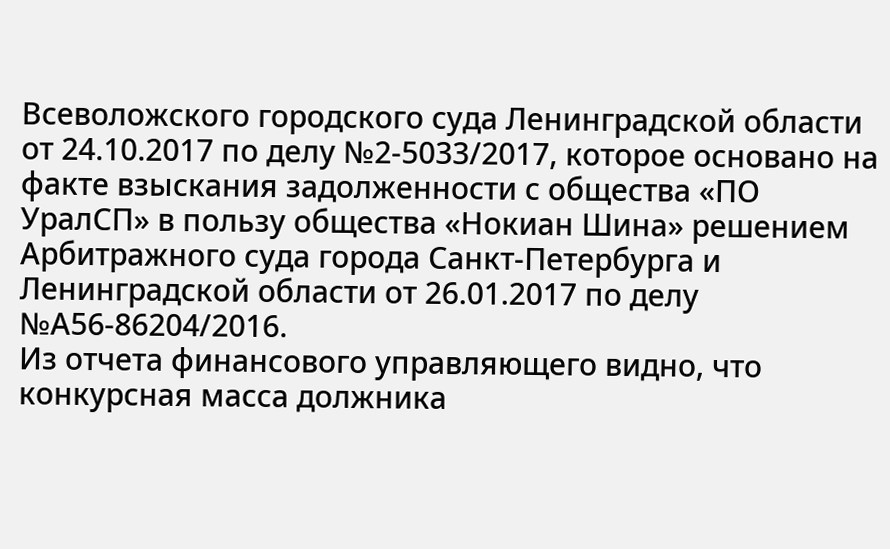Всеволожского городского суда Ленинградской области от 24.10.2017 по делу №2-5033/2017, которое основано на факте взыскания задолженности с общества «ПО УралСП» в пользу общества «Нокиан Шина» решением Арбитражного суда города Санкт-Петербурга и Ленинградской области от 26.01.2017 по делу №А56-86204/2016.
Из отчета финансового управляющего видно, что конкурсная масса должника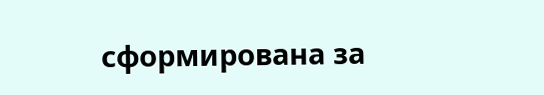сформирована за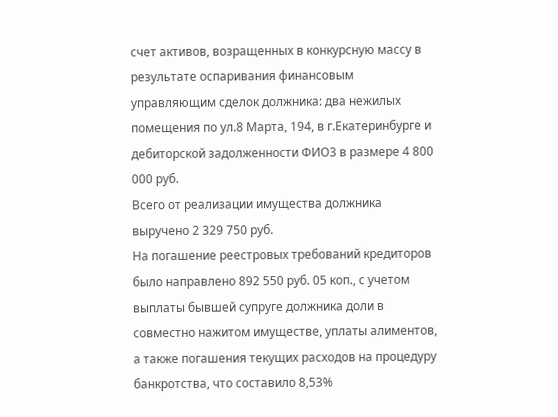счет активов, возращенных в конкурсную массу в результате оспаривания финансовым управляющим сделок должника: два нежилых помещения по ул.8 Марта, 194, в г.Екатеринбурге и дебиторской задолженности ФИО3 в размере 4 800 000 руб.
Всего от реализации имущества должника выручено 2 329 750 руб.
На погашение реестровых требований кредиторов было направлено 892 550 руб. 05 коп., с учетом выплаты бывшей супруге должника доли в совместно нажитом имуществе, уплаты алиментов, а также погашения текущих расходов на процедуру банкротства, что составило 8,53%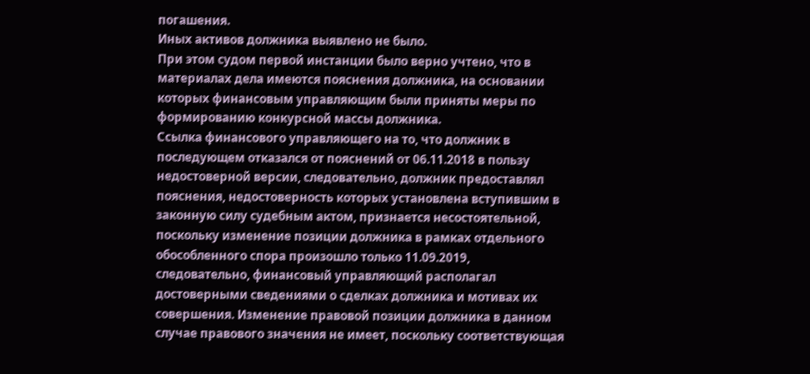погашения.
Иных активов должника выявлено не было.
При этом судом первой инстанции было верно учтено, что в материалах дела имеются пояснения должника, на основании которых финансовым управляющим были приняты меры по формированию конкурсной массы должника.
Ссылка финансового управляющего на то, что должник в последующем отказался от пояснений от 06.11.2018 в пользу недостоверной версии, следовательно, должник предоставлял пояснения, недостоверность которых установлена вступившим в законную силу судебным актом, признается несостоятельной, поскольку изменение позиции должника в рамках отдельного обособленного спора произошло только 11.09.2019, следовательно, финансовый управляющий располагал достоверными сведениями о сделках должника и мотивах их совершения. Изменение правовой позиции должника в данном случае правового значения не имеет, поскольку соответствующая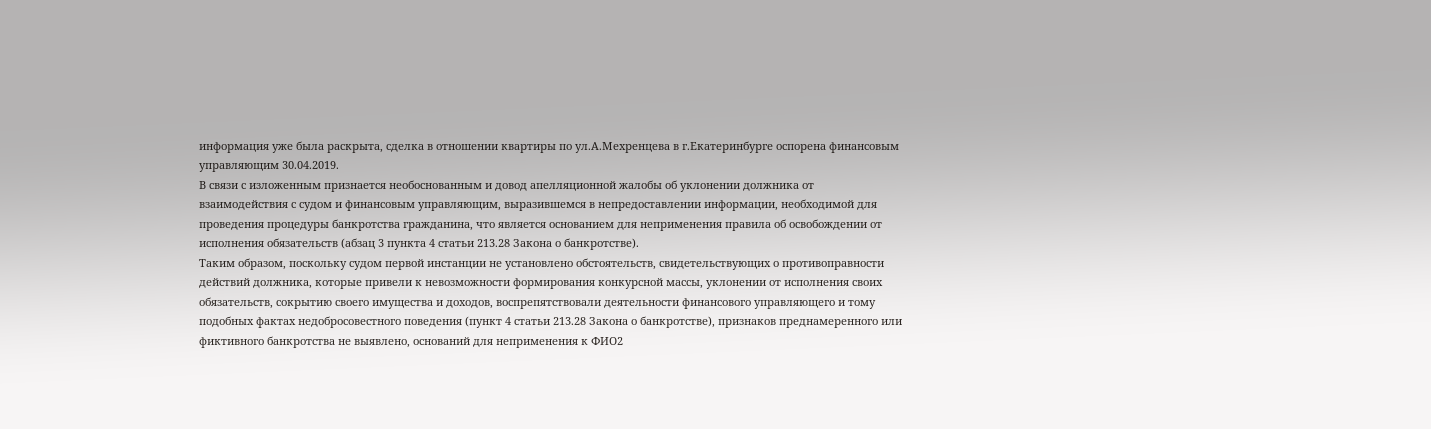информация уже была раскрыта, сделка в отношении квартиры по ул.А.Мехренцева в г.Екатеринбурге оспорена финансовым управляющим 30.04.2019.
В связи с изложенным признается необоснованным и довод апелляционной жалобы об уклонении должника от взаимодействия с судом и финансовым управляющим, выразившемся в непредоставлении информации, необходимой для проведения процедуры банкротства гражданина, что является основанием для неприменения правила об освобождении от исполнения обязательств (абзац 3 пункта 4 статьи 213.28 Закона о банкротстве).
Таким образом, поскольку судом первой инстанции не установлено обстоятельств, свидетельствующих о противоправности действий должника, которые привели к невозможности формирования конкурсной массы, уклонении от исполнения своих обязательств, сокрытию своего имущества и доходов, воспрепятствовали деятельности финансового управляющего и тому подобных фактах недобросовестного поведения (пункт 4 статьи 213.28 Закона о банкротстве), признаков преднамеренного или фиктивного банкротства не выявлено, оснований для неприменения к ФИО2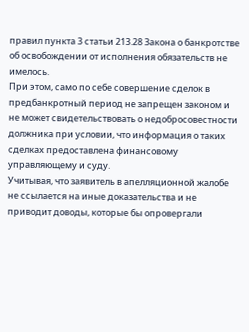правил пункта 3 статьи 213.28 Закона о банкротстве об освобождении от исполнения обязательств не имелось.
При этом, само по себе совершение сделок в предбанкротный период не запрещен законом и не может свидетельствовать о недобросовестности должника при условии, что информация о таких сделках предоставлена финансовому управляющему и суду.
Учитывая, что заявитель в апелляционной жалобе не ссылается на иные доказательства и не приводит доводы, которые бы опровергали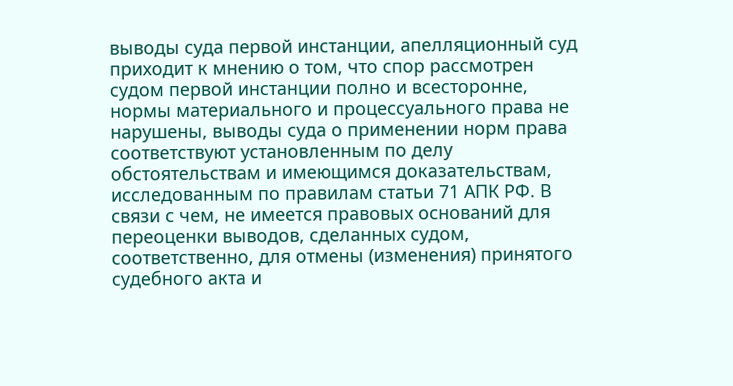выводы суда первой инстанции, апелляционный суд приходит к мнению о том, что спор рассмотрен судом первой инстанции полно и всесторонне, нормы материального и процессуального права не нарушены, выводы суда о применении норм права соответствуют установленным по делу обстоятельствам и имеющимся доказательствам, исследованным по правилам статьи 71 АПК РФ. В связи с чем, не имеется правовых оснований для переоценки выводов, сделанных судом, соответственно, для отмены (изменения) принятого судебного акта и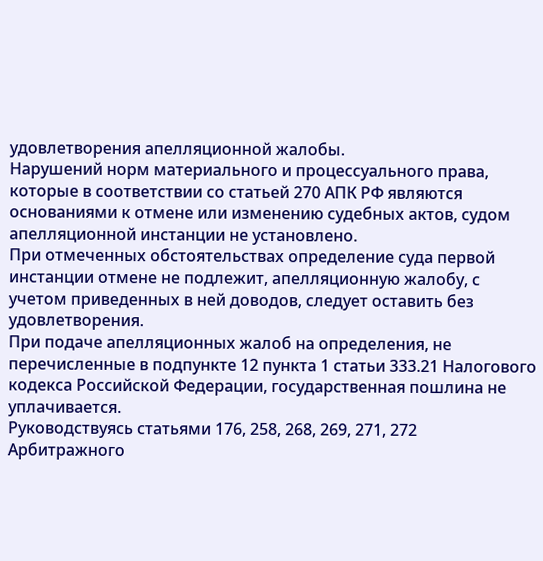удовлетворения апелляционной жалобы.
Нарушений норм материального и процессуального права, которые в соответствии со статьей 270 АПК РФ являются основаниями к отмене или изменению судебных актов, судом апелляционной инстанции не установлено.
При отмеченных обстоятельствах определение суда первой инстанции отмене не подлежит, апелляционную жалобу, с учетом приведенных в ней доводов, следует оставить без удовлетворения.
При подаче апелляционных жалоб на определения, не перечисленные в подпункте 12 пункта 1 статьи 333.21 Налогового кодекса Российской Федерации, государственная пошлина не уплачивается.
Руководствуясь статьями 176, 258, 268, 269, 271, 272 Арбитражного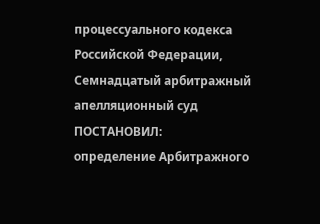процессуального кодекса Российской Федерации, Семнадцатый арбитражный апелляционный суд
ПОСТАНОВИЛ:
определение Арбитражного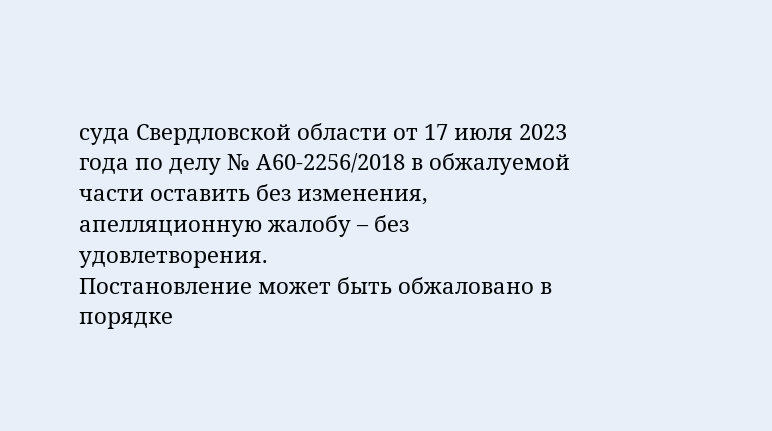суда Свердловской области от 17 июля 2023 года по делу № А60-2256/2018 в обжалуемой части оставить без изменения, апелляционную жалобу – без удовлетворения.
Постановление может быть обжаловано в порядке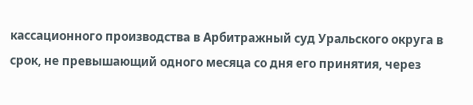кассационного производства в Арбитражный суд Уральского округа в срок, не превышающий одного месяца со дня его принятия, через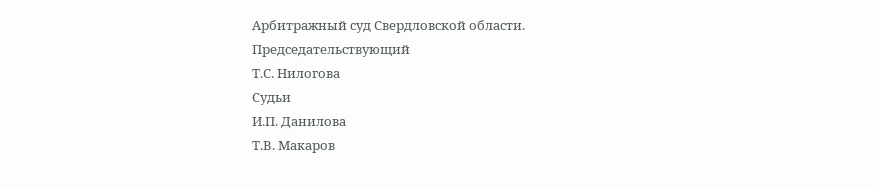Арбитражный суд Свердловской области.
Председательствующий
Т.С. Нилогова
Судьи
И.П. Данилова
Т.В. Макаров